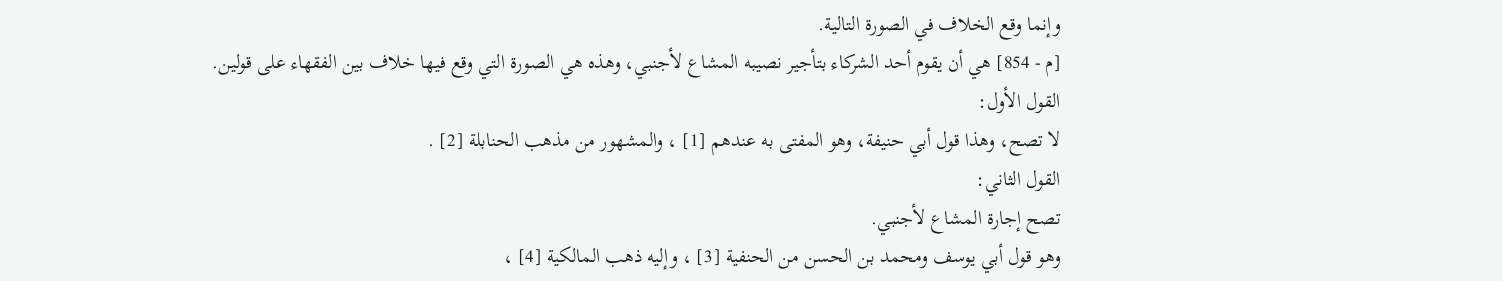وإنما وقع الخلاف في الصورة التالية.
[م - 854] هي أن يقوم أحد الشركاء بتأجير نصيبه المشاع لأجنبي، وهذه هي الصورة التي وقع فيها خلاف بين الفقهاء على قولين.
القول الأول:
لا تصح، وهذا قول أبي حنيفة، وهو المفتى به عندهم [1] ، والمشهور من مذهب الحنابلة [2] .
القول الثاني:
تصح إجارة المشاع لأجنبي.
وهو قول أبي يوسف ومحمد بن الحسن من الحنفية [3] ، وإليه ذهب المالكية [4] ،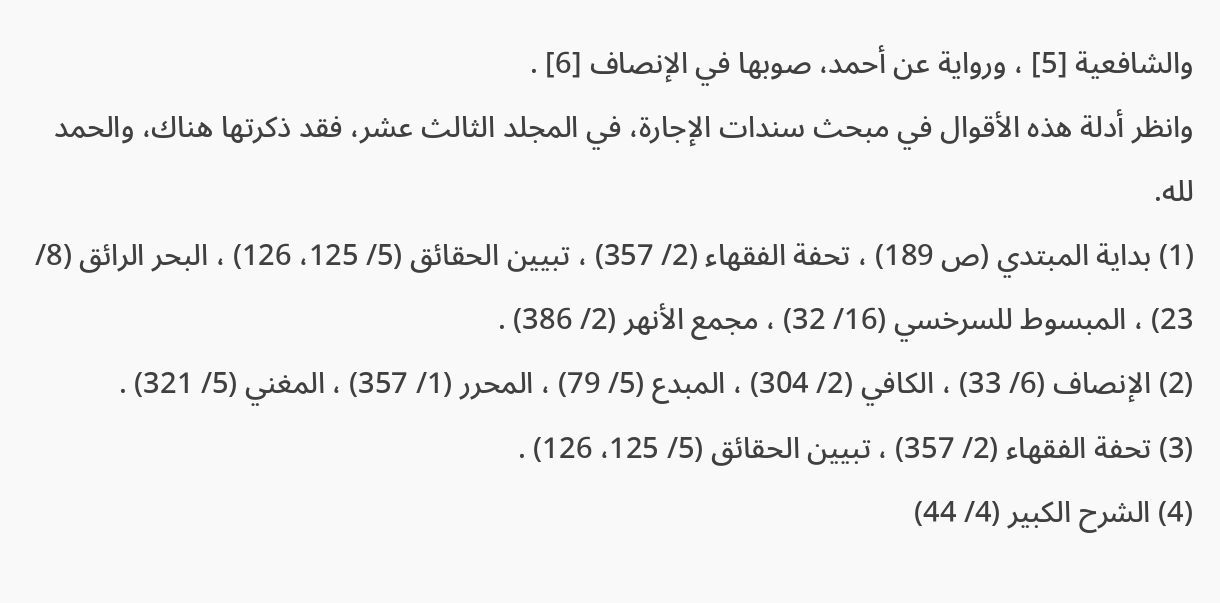والشافعية [5] ، ورواية عن أحمد، صوبها في الإنصاف [6] .
وانظر أدلة هذه الأقوال في مبحث سندات الإجارة، في المجلد الثالث عشر، فقد ذكرتها هناك، والحمد لله.
(1) بداية المبتدي (ص 189) ، تحفة الفقهاء (2/ 357) ، تبيين الحقائق (5/ 125، 126) ، البحر الرائق (8/ 23) ، المبسوط للسرخسي (16/ 32) ، مجمع الأنهر (2/ 386) .
(2) الإنصاف (6/ 33) ، الكافي (2/ 304) ، المبدع (5/ 79) ، المحرر (1/ 357) ، المغني (5/ 321) .
(3) تحفة الفقهاء (2/ 357) ، تبيين الحقائق (5/ 125، 126) .
(4) الشرح الكبير (4/ 44)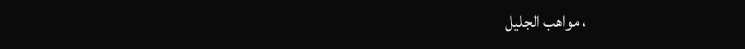، مواهب الجليل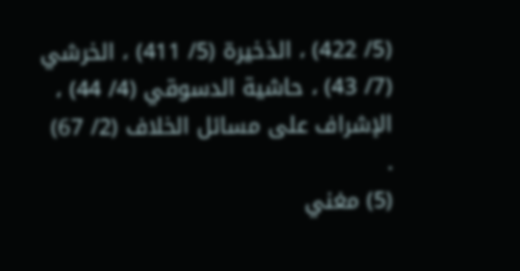(5/ 422) ، الذخيرة (5/ 411) ، الخرشي (7/ 43) ، حاشية الدسوقي (4/ 44) ، الإشراف على مسائل الخلاف (2/ 67) .
(5) مغني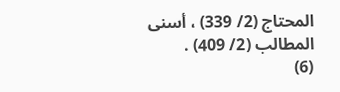المحتاج (2/ 339) ، أسنى المطالب (2/ 409) .
(6)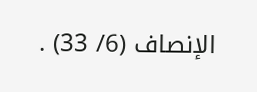الإنصاف (6/ 33) .